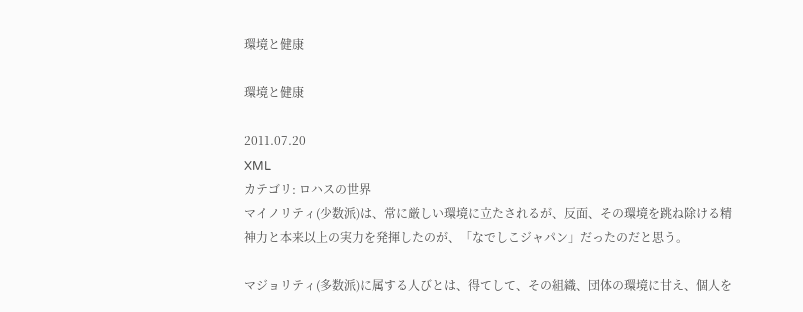環境と健康

環境と健康

2011.07.20
XML
カテゴリ: ロハスの世界
マイノリティ(少数派)は、常に厳しい環境に立たされるが、反面、その環境を跳ね除ける精神力と本来以上の実力を発揮したのが、「なでしこジャパン」だったのだと思う。

マジョリティ(多数派)に属する人びとは、得てして、その組織、団体の環境に甘え、個人を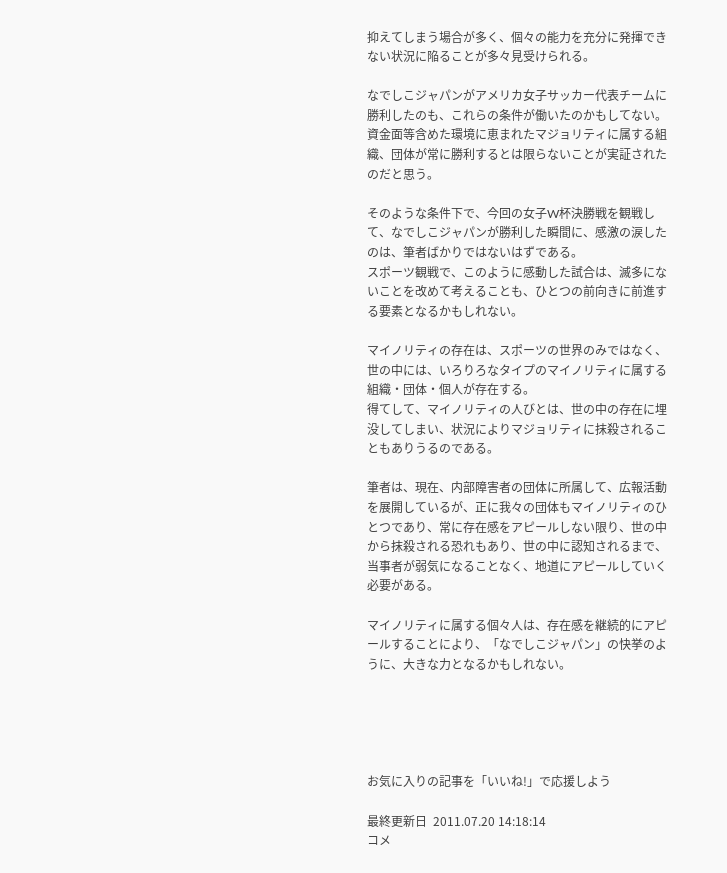抑えてしまう場合が多く、個々の能力を充分に発揮できない状況に陥ることが多々見受けられる。

なでしこジャパンがアメリカ女子サッカー代表チームに勝利したのも、これらの条件が働いたのかもしてない。資金面等含めた環境に恵まれたマジョリティに属する組織、団体が常に勝利するとは限らないことが実証されたのだと思う。

そのような条件下で、今回の女子W杯決勝戦を観戦して、なでしこジャパンが勝利した瞬間に、感激の涙したのは、筆者ばかりではないはずである。
スポーツ観戦で、このように感動した試合は、滅多にないことを改めて考えることも、ひとつの前向きに前進する要素となるかもしれない。

マイノリティの存在は、スポーツの世界のみではなく、世の中には、いろりろなタイプのマイノリティに属する組織・団体・個人が存在する。
得てして、マイノリティの人びとは、世の中の存在に埋没してしまい、状況によりマジョリティに抹殺されることもありうるのである。

筆者は、現在、内部障害者の団体に所属して、広報活動を展開しているが、正に我々の団体もマイノリティのひとつであり、常に存在感をアピールしない限り、世の中から抹殺される恐れもあり、世の中に認知されるまで、当事者が弱気になることなく、地道にアピールしていく必要がある。

マイノリティに属する個々人は、存在感を継続的にアピールすることにより、「なでしこジャパン」の快挙のように、大きな力となるかもしれない。





お気に入りの記事を「いいね!」で応援しよう

最終更新日  2011.07.20 14:18:14
コメ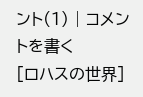ント(1) | コメントを書く
[ロハスの世界]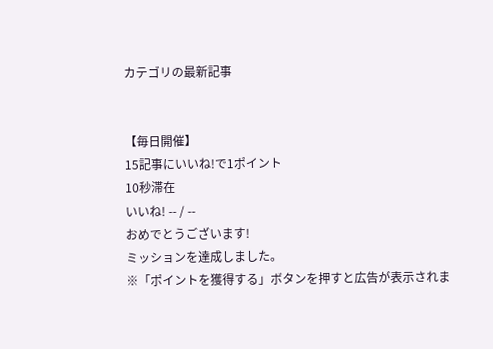カテゴリの最新記事


【毎日開催】
15記事にいいね!で1ポイント
10秒滞在
いいね! -- / --
おめでとうございます!
ミッションを達成しました。
※「ポイントを獲得する」ボタンを押すと広告が表示されま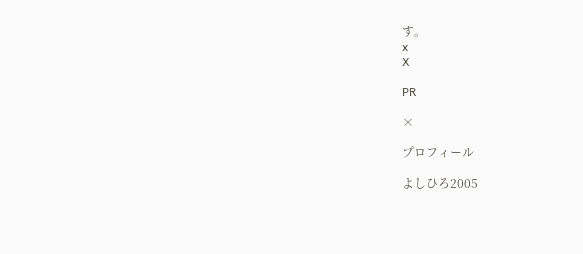す。
x
X

PR

×

プロフィール

よしひろ2005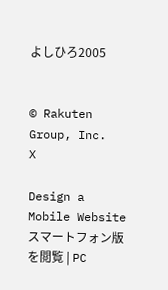よしひろ2005


© Rakuten Group, Inc.
X

Design a Mobile Website
スマートフォン版を閲覧 | PC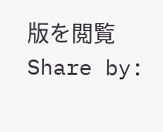版を閲覧
Share by: